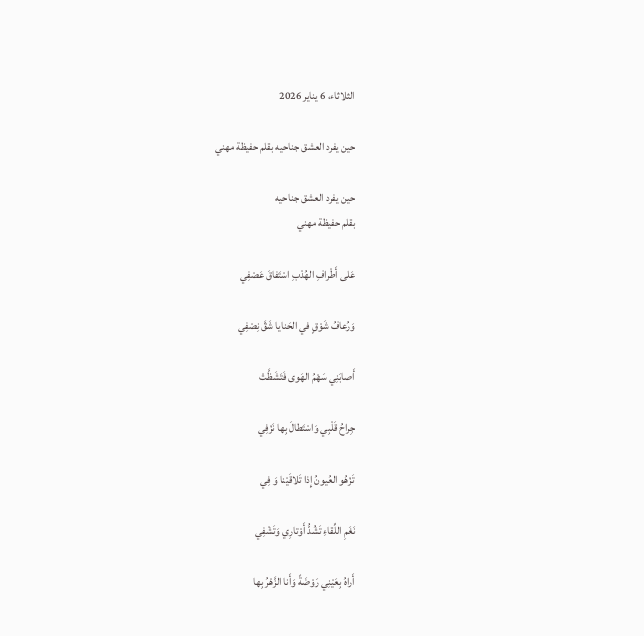الثلاثاء، 6 يناير 2026

حين يفرد العشق جناحيه بقلم حفيظة مهني

حين يفرد العشق جناحيه
بقلم حفيظة مهني

عَلى أَطْرافِ الهُدْبِ اسْتَفاقَ عَصْفِي

وَرُعافُ شَوْقٍ في الحَنايا شَقَّ نِصْفِي

أَصابَنِي سَهْمُ الهَوى فَتَشَظَّتْ

جِراحُ قَلْبِي وَاسْتَطالَ بِها نَزْفِي

تَزْهُو العُيونُ إِذا تَلاقَيْنا وَ فِي

نَغَمِ اللِّقاءِ تَشُدُّ أَوْتارِي وَتَشْفِي

أَراهُ بِعَيْنِي رَوْضَةً وَأَنا الزَّهْرُ بِها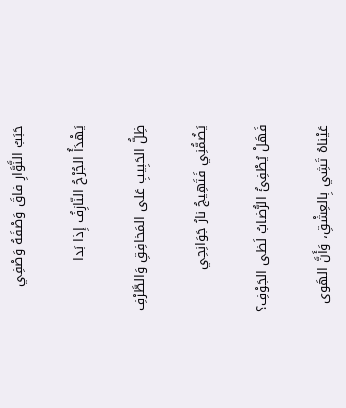حَبَبُ النَّوَّارِ فاقَ وَصْفَهُ وَصْفِي

يَهْدَأُ الجُرْحُ النّازِفُ إِذا بَدا

ظِلُّ الحَبِيبِ عَلى المَخافِقِ وَالطَّرْفِ

يَضُمُّنِي فَتَهِيجُ نارُ جَوَانِحِي

فَهَلْ يُطْفِئُ الرُّضابُ لَظى الجَوْفِ؟

عَيْناهُ تَشِي بِالعِشْقِ، وَأَنَّ الهَوى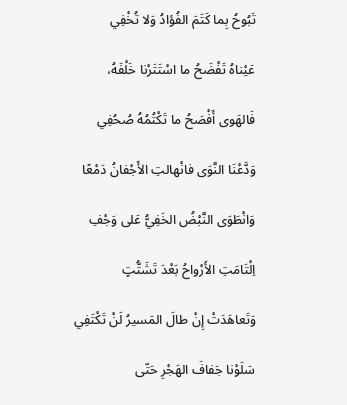تَبُوحُ بِما كَتَمَ الفُؤادُ وَلا تُخْفِي

عَيْناهُ تَفْضَحُ ما اسْتَتَرْنا خَلْفَهُ،

فَالهَوى أَفْصَحُ ما تَكْتُمُهُ صُحُفِي

وَدَّعْنَا النَّوَى فانْهالتِ الأَجْفانُ دَمْعًا

وَانْطَوَى النَّبْضُ الخَفِيُّ عَلى وَجْفِ

اِلْتَامَتِ الأَرْواحُ بَعْدَ تَشَتُّتٍ

وَتَعاهَدَتْ إِنْ طالَ المَسيرُ لَنْ تَكْتَفِي

سَلَوْنا جَفافَ الهَجْرِ حَتّى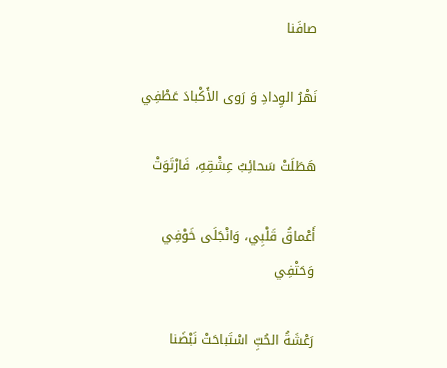صافَنا

نَهْرُ الوِدادِ وَ رَوى الأَكْبادَ عَطْفِي

هَطَلَتْ سَحائِبُ عِشْقِهِ، فَارْتَوَتْ

أَعْماقُ قَلْبِي، وَانْجَلَى خَوْفِي وَحَتْفِي

رَعْشَةُ الحُبِّ اسْتَباحَتْ نَبْضَنا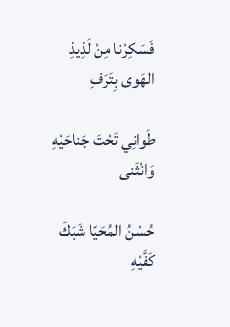فَسَكِرْنا مِنْ لَذِيذِ الهَوى بِتَرَفِ

طَوانِي تَحْتَ جَناحَيْهِ وَانْثَنى

حُسْنُ المُحَيّا شَبَكَ كَفَّيْهِ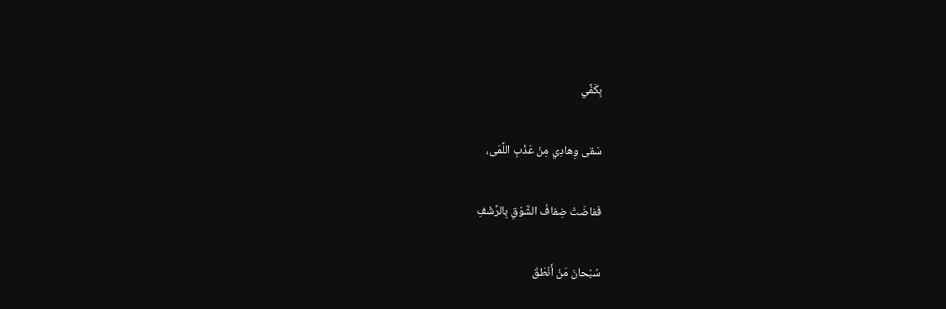بِكَفِّي

سَقى وِهادِي مِنْ عَذْبِ اللَّمَى،

فَفاضَتْ ضِفافُ الشَّوْقِ بِالرَّشْفِ

سُبْحانَ مَنْ أَنْطَقَ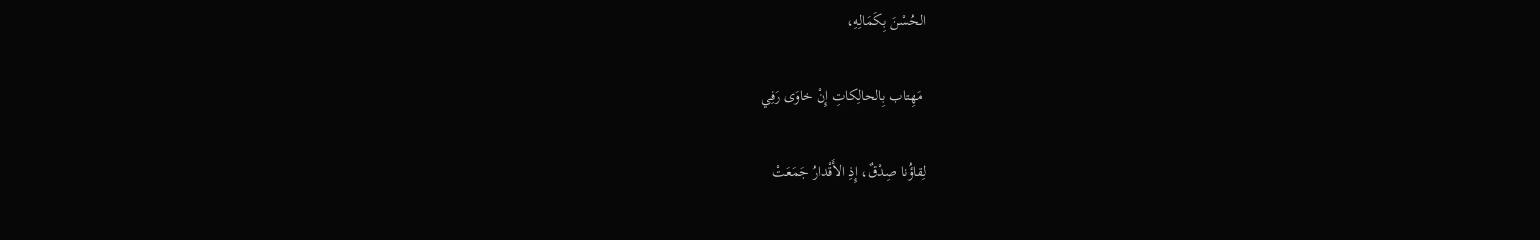الحُسْنَ بِكَمَالِهِ،

 مَهِتاب بِالحالِكاتِ إِنْ خاوَى رَفِي

لِقاؤُنا صِدْقٌ، إِذِ الأَقْدارُ جَمَعَتْ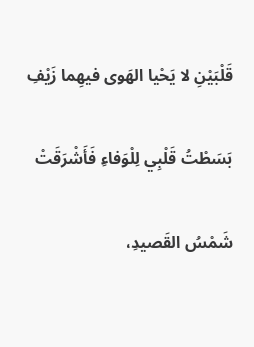قَلْبَيْنِ لا يَحْيا الهَوى فيهِما زَيْفِ

بَسَطْتُ قَلْبِي لِلْوَفاءِ فَأَشْرَقَتْ

شَمْسُ القَصيدِ،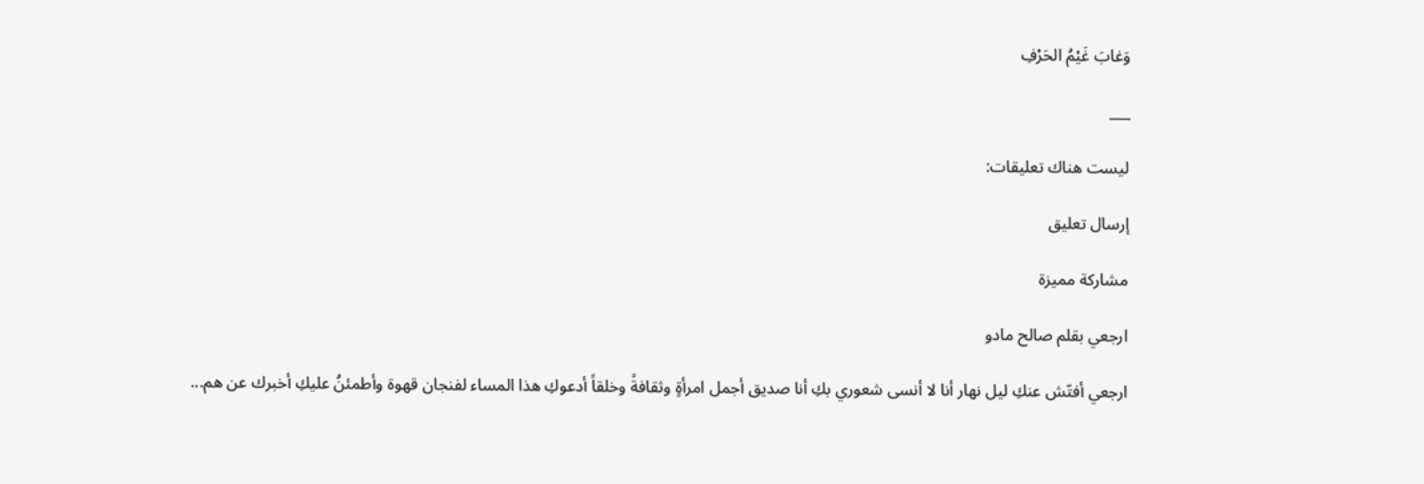وَغابَ غَيْمُ الحَرْفِ

___

ليست هناك تعليقات:

إرسال تعليق

مشاركة مميزة

ارجعي بقلم صالح مادو

ارجعي أفتّش عنكِ ليل نهار أنا لا أنسى شعوري بكِ أنا صديق أجمل امرأةٍ وثقافةً وخلقاً أدعوكِ هذا المساء لفنجان قهوة وأطمئنُ عليكِ أخبرك عن هم...